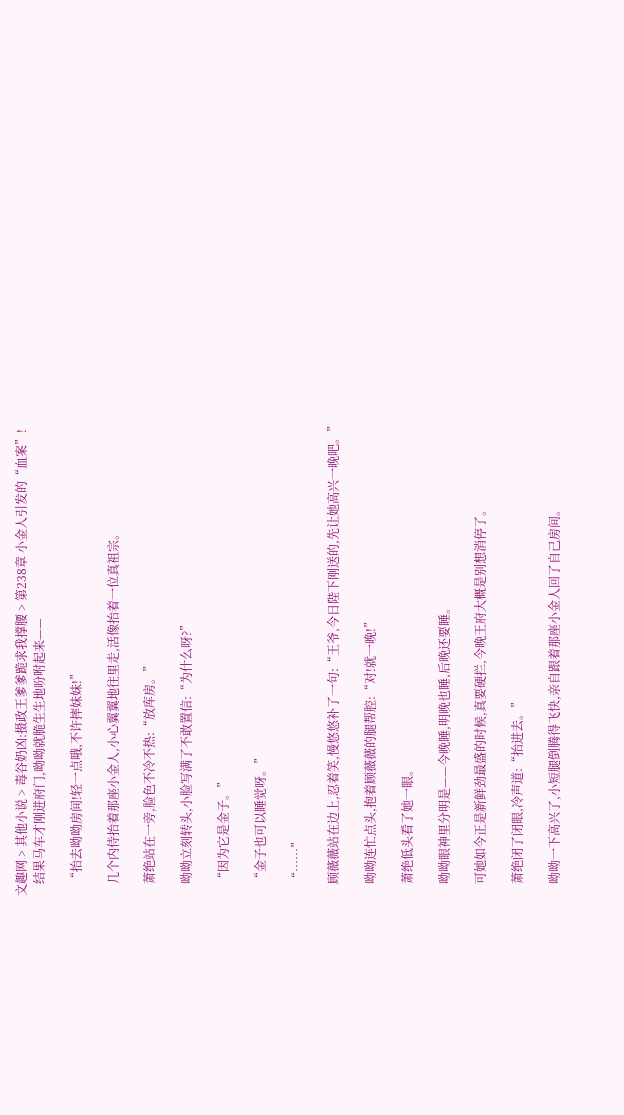文趣网 > 其他小说 > 毒谷奶凶:摄政王爹爹跪求我撑腰 > 第238章 小金人引发的“血案”!
    结果马车才刚进府门,呦呦就脆生生地吩咐起来——

    “抬去呦呦房间!轻一点哦,不许摔妹妹!”

    几个内侍抬着那座小金人,小心翼翼地往里走,活像抬着一位真祖宗。

    萧绝站在一旁,脸色不冷不热:“放库房。”

    呦呦立刻转头,小脸写满了不敢置信:“为什么呀?”

    “因为它是金子。”

    “金子也可以睡觉呀。”

    “……”

    顾薇薇站在边上,忍着笑,慢悠悠补了一句:“王爷,今日陛下刚送的,先让她高兴一晚吧。”

    呦呦连忙点头,抱着顾薇薇的腿帮腔:“对!就一晚!”

    萧绝低头看了她一眼。

    呦呦眼神里分明是——今晚睡,明晚也睡,后晚还要睡。

    可她如今正是新鲜劲最盛的时候,真要硬拦,今晚王府大概是别想消停了。

    萧绝闭了闭眼,冷声道:“抬进去。”

    呦呦一下高兴了,小短腿倒腾得飞快,亲自跟着那座小金人回了自己房间。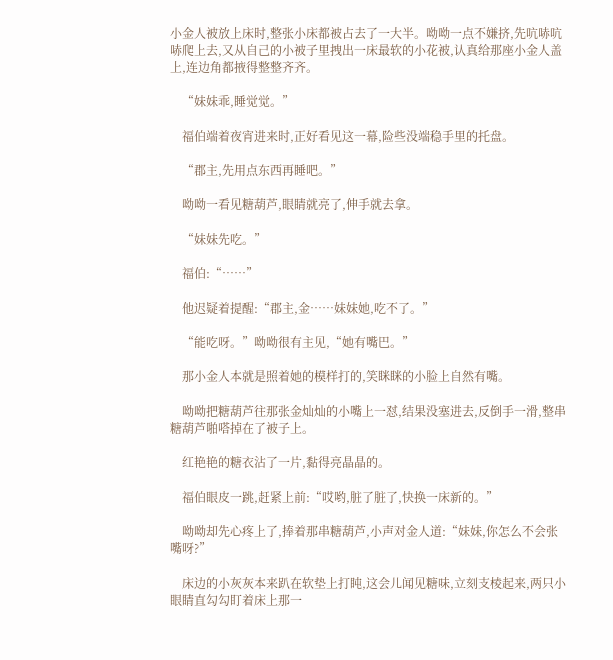小金人被放上床时,整张小床都被占去了一大半。呦呦一点不嫌挤,先吭哧吭哧爬上去,又从自己的小被子里拽出一床最软的小花被,认真给那座小金人盖上,连边角都掖得整整齐齐。

    “妹妹乖,睡觉觉。”

    福伯端着夜宵进来时,正好看见这一幕,险些没端稳手里的托盘。

    “郡主,先用点东西再睡吧。”

    呦呦一看见糖葫芦,眼睛就亮了,伸手就去拿。

    “妹妹先吃。”

    福伯:“……”

    他迟疑着提醒:“郡主,金……妹妹她,吃不了。”

    “能吃呀。”呦呦很有主见,“她有嘴巴。”

    那小金人本就是照着她的模样打的,笑眯眯的小脸上自然有嘴。

    呦呦把糖葫芦往那张金灿灿的小嘴上一怼,结果没塞进去,反倒手一滑,整串糖葫芦啪嗒掉在了被子上。

    红艳艳的糖衣沾了一片,黏得亮晶晶的。

    福伯眼皮一跳,赶紧上前:“哎哟,脏了脏了,快换一床新的。”

    呦呦却先心疼上了,捧着那串糖葫芦,小声对金人道:“妹妹,你怎么不会张嘴呀?”

    床边的小灰灰本来趴在软垫上打盹,这会儿闻见糖味,立刻支棱起来,两只小眼睛直勾勾盯着床上那一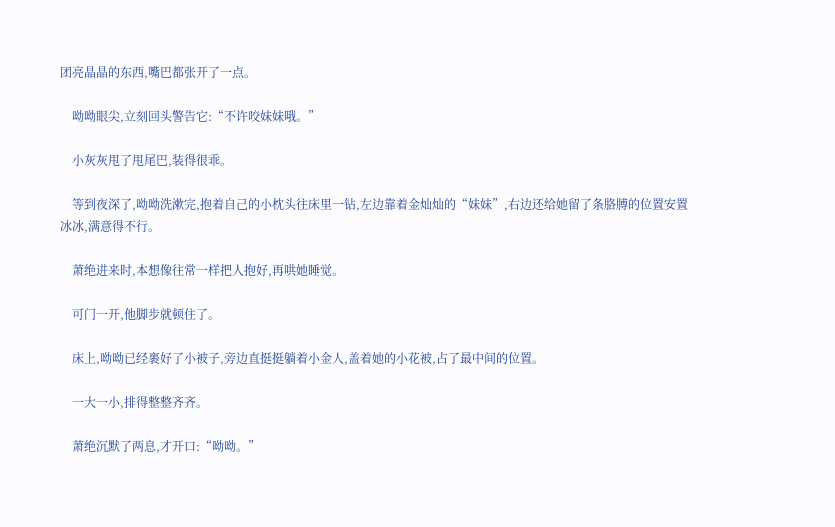团亮晶晶的东西,嘴巴都张开了一点。

    呦呦眼尖,立刻回头警告它:“不许咬妹妹哦。”

    小灰灰甩了甩尾巴,装得很乖。

    等到夜深了,呦呦洗漱完,抱着自己的小枕头往床里一钻,左边靠着金灿灿的“妹妹”,右边还给她留了条胳膊的位置安置冰冰,满意得不行。

    萧绝进来时,本想像往常一样把人抱好,再哄她睡觉。

    可门一开,他脚步就顿住了。

    床上,呦呦已经裹好了小被子,旁边直挺挺躺着小金人,盖着她的小花被,占了最中间的位置。

    一大一小,排得整整齐齐。

    萧绝沉默了两息,才开口:“呦呦。”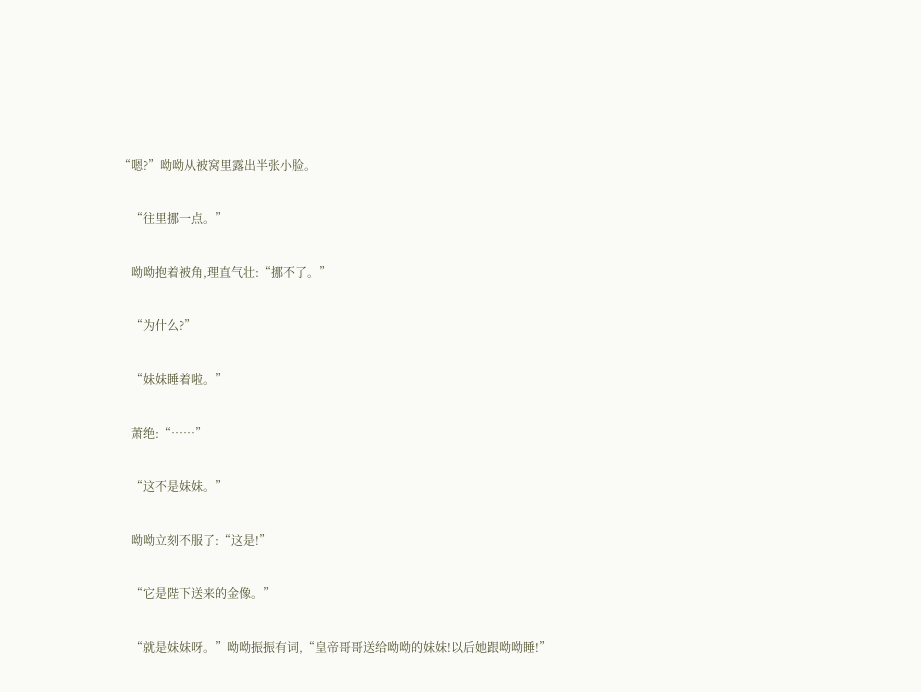“嗯?”呦呦从被窝里露出半张小脸。

    “往里挪一点。”

    呦呦抱着被角,理直气壮:“挪不了。”

    “为什么?”

    “妹妹睡着啦。”

    萧绝:“……”

    “这不是妹妹。”

    呦呦立刻不服了:“这是!”

    “它是陛下送来的金像。”

    “就是妹妹呀。”呦呦振振有词,“皇帝哥哥送给呦呦的妹妹!以后她跟呦呦睡!”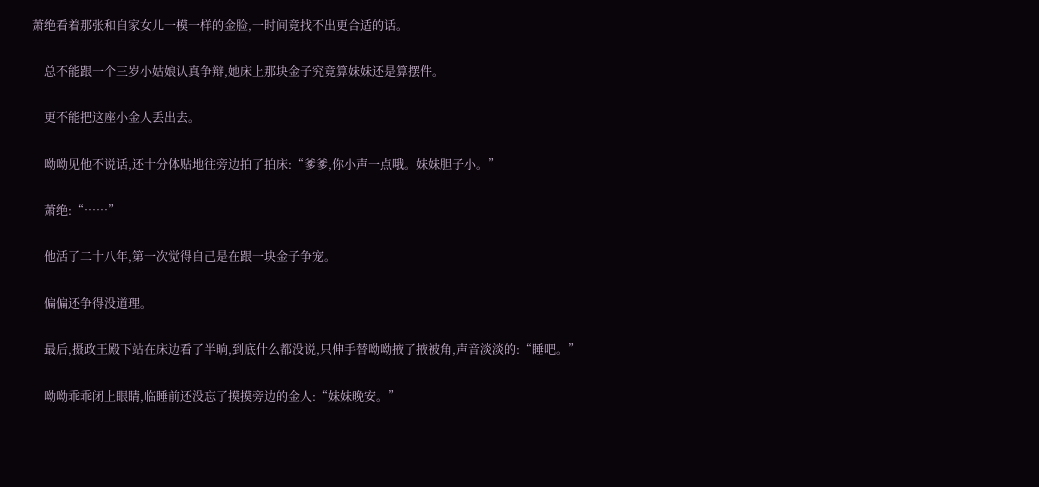萧绝看着那张和自家女儿一模一样的金脸,一时间竟找不出更合适的话。

    总不能跟一个三岁小姑娘认真争辩,她床上那块金子究竟算妹妹还是算摆件。

    更不能把这座小金人丢出去。

    呦呦见他不说话,还十分体贴地往旁边拍了拍床:“爹爹,你小声一点哦。妹妹胆子小。”

    萧绝:“……”

    他活了二十八年,第一次觉得自己是在跟一块金子争宠。

    偏偏还争得没道理。

    最后,摄政王殿下站在床边看了半晌,到底什么都没说,只伸手替呦呦掖了掖被角,声音淡淡的:“睡吧。”

    呦呦乖乖闭上眼睛,临睡前还没忘了摸摸旁边的金人:“妹妹晚安。”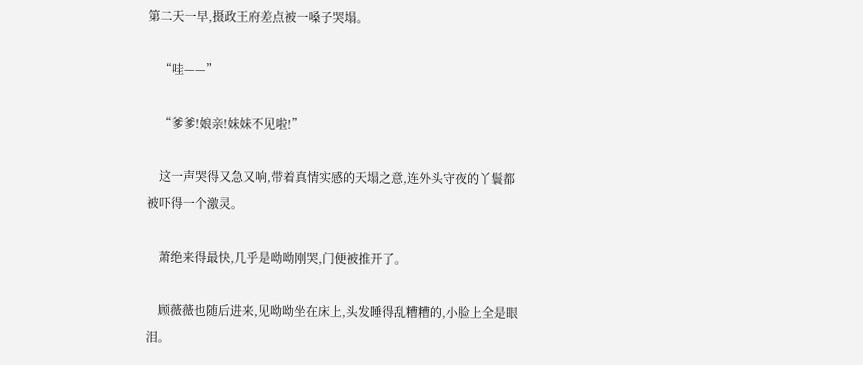第二天一早,摄政王府差点被一嗓子哭塌。

    “哇——”

    “爹爹!娘亲!妹妹不见啦!”

    这一声哭得又急又响,带着真情实感的天塌之意,连外头守夜的丫鬟都被吓得一个激灵。

    萧绝来得最快,几乎是呦呦刚哭,门便被推开了。

    顾薇薇也随后进来,见呦呦坐在床上,头发睡得乱糟糟的,小脸上全是眼泪。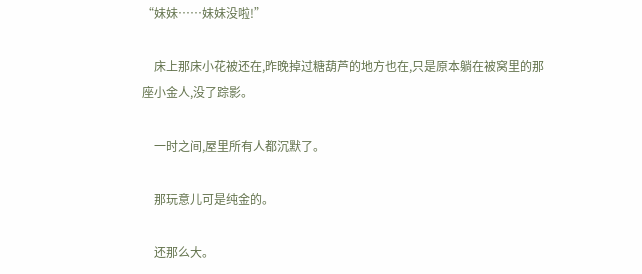“妹妹……妹妹没啦!”

    床上那床小花被还在,昨晚掉过糖葫芦的地方也在,只是原本躺在被窝里的那座小金人,没了踪影。

    一时之间,屋里所有人都沉默了。

    那玩意儿可是纯金的。

    还那么大。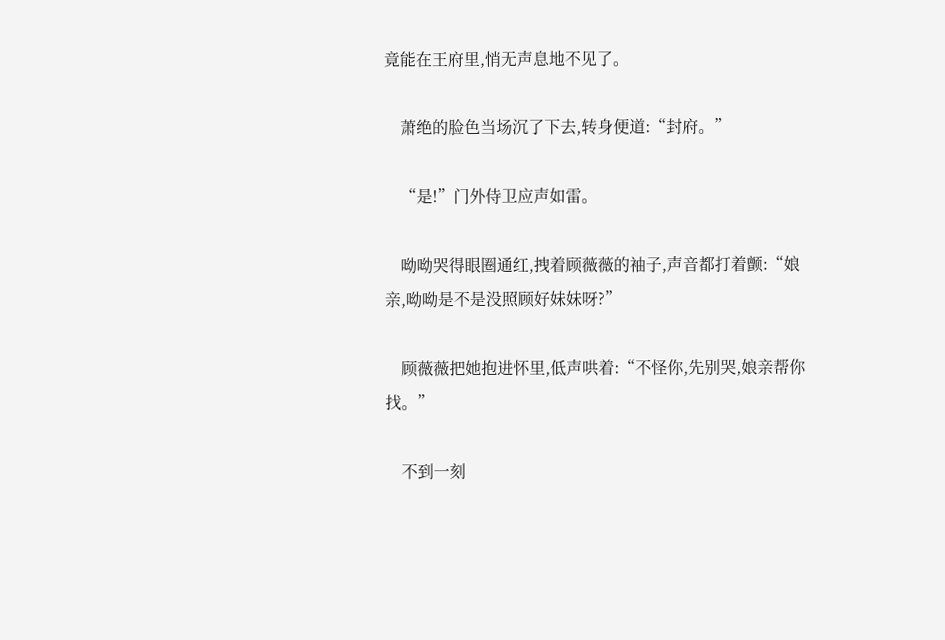竟能在王府里,悄无声息地不见了。

    萧绝的脸色当场沉了下去,转身便道:“封府。”

    “是!”门外侍卫应声如雷。

    呦呦哭得眼圈通红,拽着顾薇薇的袖子,声音都打着颤:“娘亲,呦呦是不是没照顾好妹妹呀?”

    顾薇薇把她抱进怀里,低声哄着:“不怪你,先别哭,娘亲帮你找。”

    不到一刻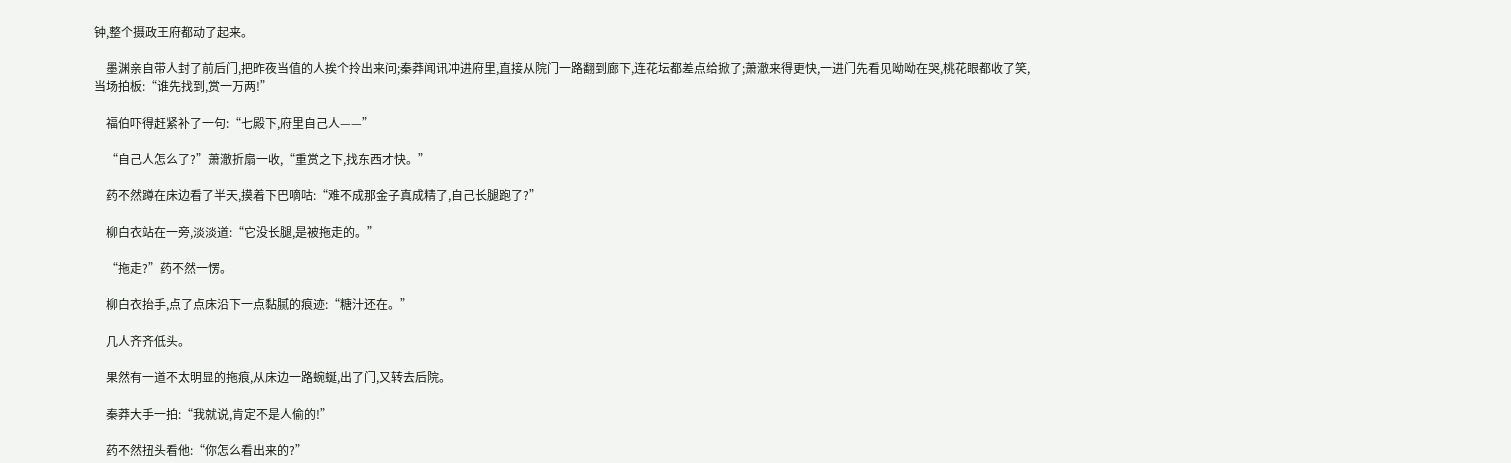钟,整个摄政王府都动了起来。

    墨渊亲自带人封了前后门,把昨夜当值的人挨个拎出来问;秦莽闻讯冲进府里,直接从院门一路翻到廊下,连花坛都差点给掀了;萧澈来得更快,一进门先看见呦呦在哭,桃花眼都收了笑,当场拍板:“谁先找到,赏一万两!”

    福伯吓得赶紧补了一句:“七殿下,府里自己人——”

    “自己人怎么了?”萧澈折扇一收,“重赏之下,找东西才快。”

    药不然蹲在床边看了半天,摸着下巴嘀咕:“难不成那金子真成精了,自己长腿跑了?”

    柳白衣站在一旁,淡淡道:“它没长腿,是被拖走的。”

    “拖走?”药不然一愣。

    柳白衣抬手,点了点床沿下一点黏腻的痕迹:“糖汁还在。”

    几人齐齐低头。

    果然有一道不太明显的拖痕,从床边一路蜿蜒,出了门,又转去后院。

    秦莽大手一拍:“我就说,肯定不是人偷的!”

    药不然扭头看他:“你怎么看出来的?”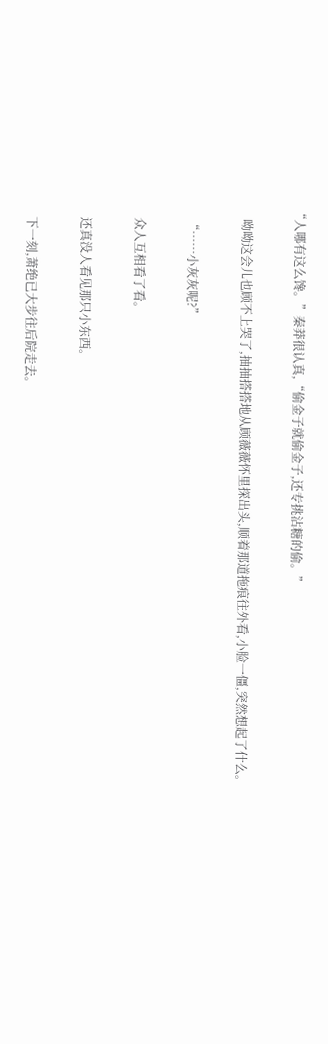“人哪有这么馋。”秦莽很认真,“偷金子就偷金子,还专挑沾糖的偷。”

    呦呦这会儿也顾不上哭了,抽抽搭搭地从顾薇薇怀里探出头,顺着那道拖痕往外看,小脸一僵,突然想起了什么。

    “……小灰灰呢?”

    众人互相看了看。

    还真没人看见那只小东西。

    下一刻,萧绝已大步往后院走去。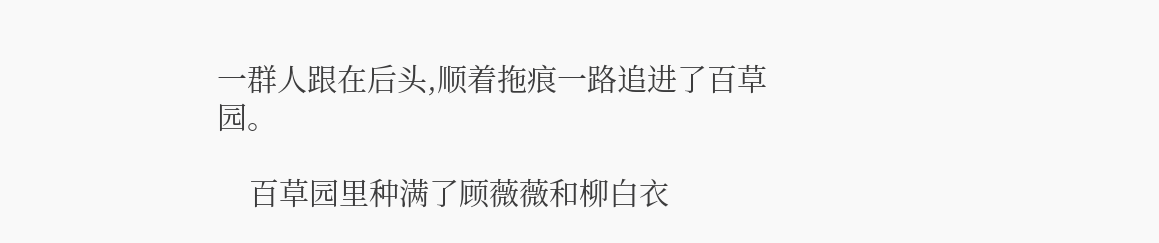一群人跟在后头,顺着拖痕一路追进了百草园。

    百草园里种满了顾薇薇和柳白衣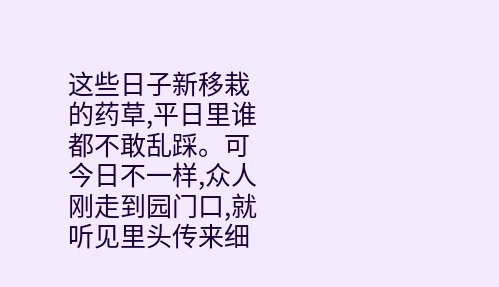这些日子新移栽的药草,平日里谁都不敢乱踩。可今日不一样,众人刚走到园门口,就听见里头传来细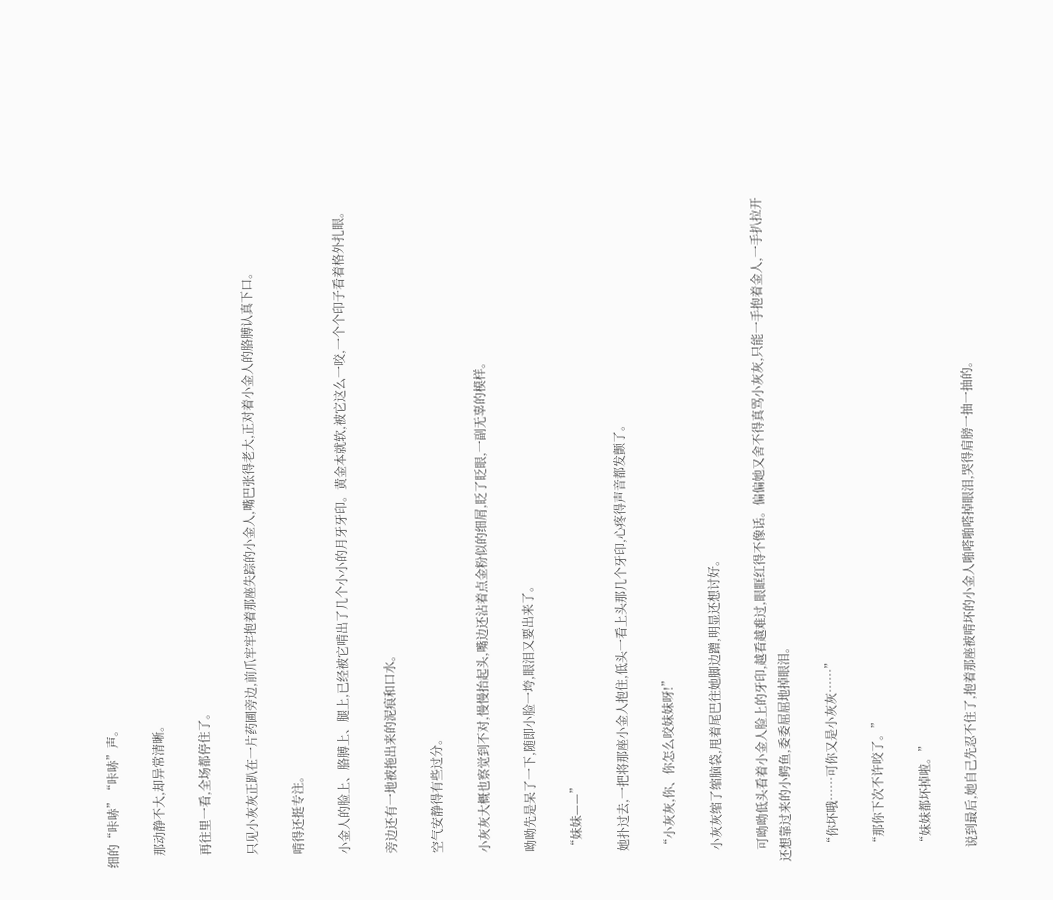细的“咔哧”“咔哧”声。

    那动静不大,却异常清晰。

    再往里一看,全场都停住了。

    只见小灰灰正趴在一片药圃旁边,前爪牢牢抱着那座失踪的小金人,嘴巴张得老大,正对着小金人的胳膊认真下口。

    啃得还挺专注。

    小金人的脸上、胳膊上、腿上,已经被它啃出了几个小小的月牙牙印。黄金本就软,被它这么一咬,一个个印子看着格外扎眼。

    旁边还有一地被拖出来的泥痕和口水。

    空气安静得有些过分。

    小灰灰大概也察觉到不对,慢慢抬起头,嘴边还沾着点金粉似的细屑,眨了眨眼,一副无辜的模样。

    呦呦先是呆了一下,随即小脸一垮,眼泪又要出来了。

    “妹妹——”

    她扑过去,一把将那座小金人抱住,低头一看上头那几个牙印,心疼得声音都发颤了。

    “小灰灰,你、你怎么咬妹妹呀!”

    小灰灰缩了缩脑袋,甩着尾巴往她脚边蹭,明显还想讨好。

    可呦呦低头看着小金人脸上的牙印,越看越难过,眼眶红得不像话。偏偏她又舍不得真骂小灰灰,只能一手抱着金人,一手扒拉开还想靠过来的小鳄鱼,委委屈屈地掉眼泪。

    “你坏哦……可你又是小灰灰……”

    “那你下次不许咬了。”

    “妹妹都坏掉啦。”

    说到最后,她自己先忍不住了,抱着那座被啃坏的小金人啪嗒啪嗒掉眼泪,哭得肩膀一抽一抽的。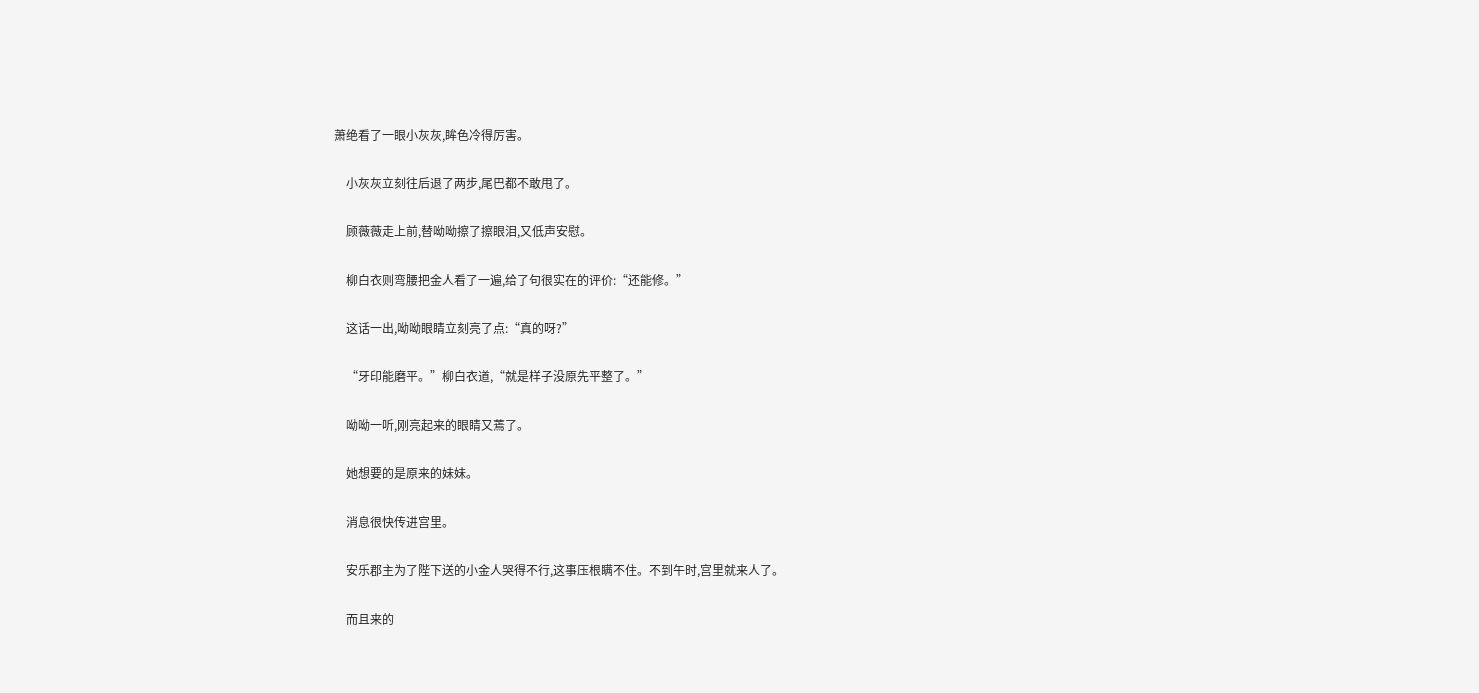萧绝看了一眼小灰灰,眸色冷得厉害。

    小灰灰立刻往后退了两步,尾巴都不敢甩了。

    顾薇薇走上前,替呦呦擦了擦眼泪,又低声安慰。

    柳白衣则弯腰把金人看了一遍,给了句很实在的评价:“还能修。”

    这话一出,呦呦眼睛立刻亮了点:“真的呀?”

    “牙印能磨平。”柳白衣道,“就是样子没原先平整了。”

    呦呦一听,刚亮起来的眼睛又蔫了。

    她想要的是原来的妹妹。

    消息很快传进宫里。

    安乐郡主为了陛下送的小金人哭得不行,这事压根瞒不住。不到午时,宫里就来人了。

    而且来的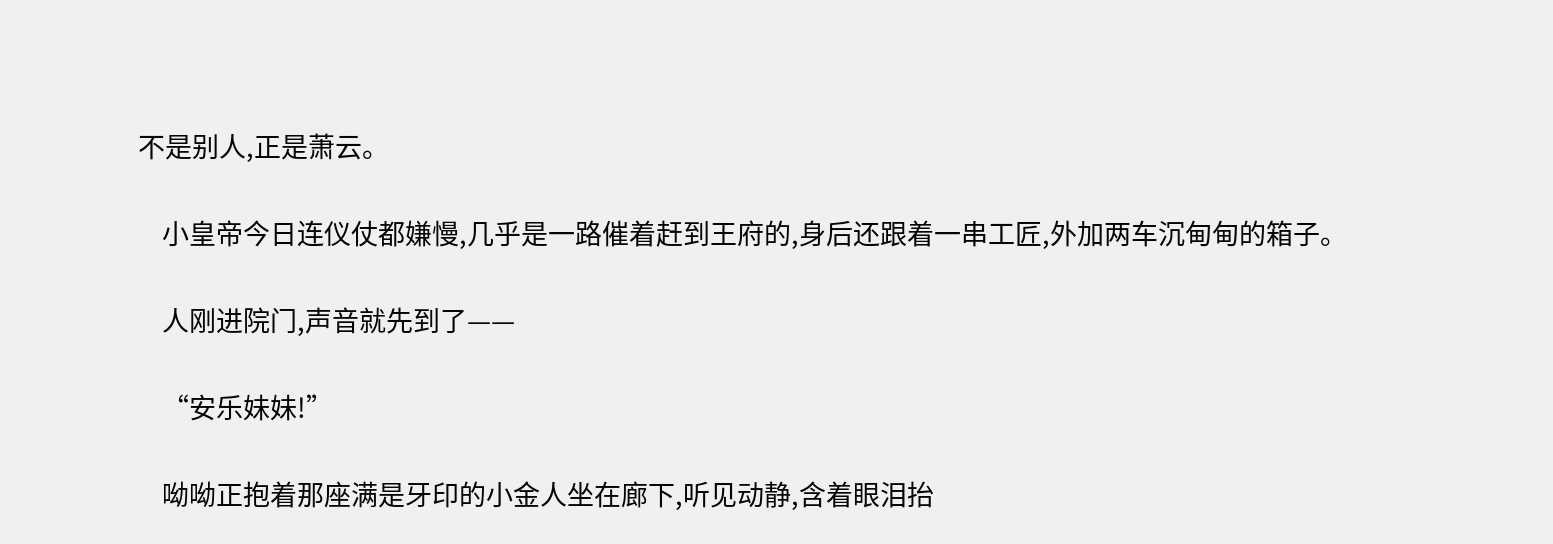不是别人,正是萧云。

    小皇帝今日连仪仗都嫌慢,几乎是一路催着赶到王府的,身后还跟着一串工匠,外加两车沉甸甸的箱子。

    人刚进院门,声音就先到了——

    “安乐妹妹!”

    呦呦正抱着那座满是牙印的小金人坐在廊下,听见动静,含着眼泪抬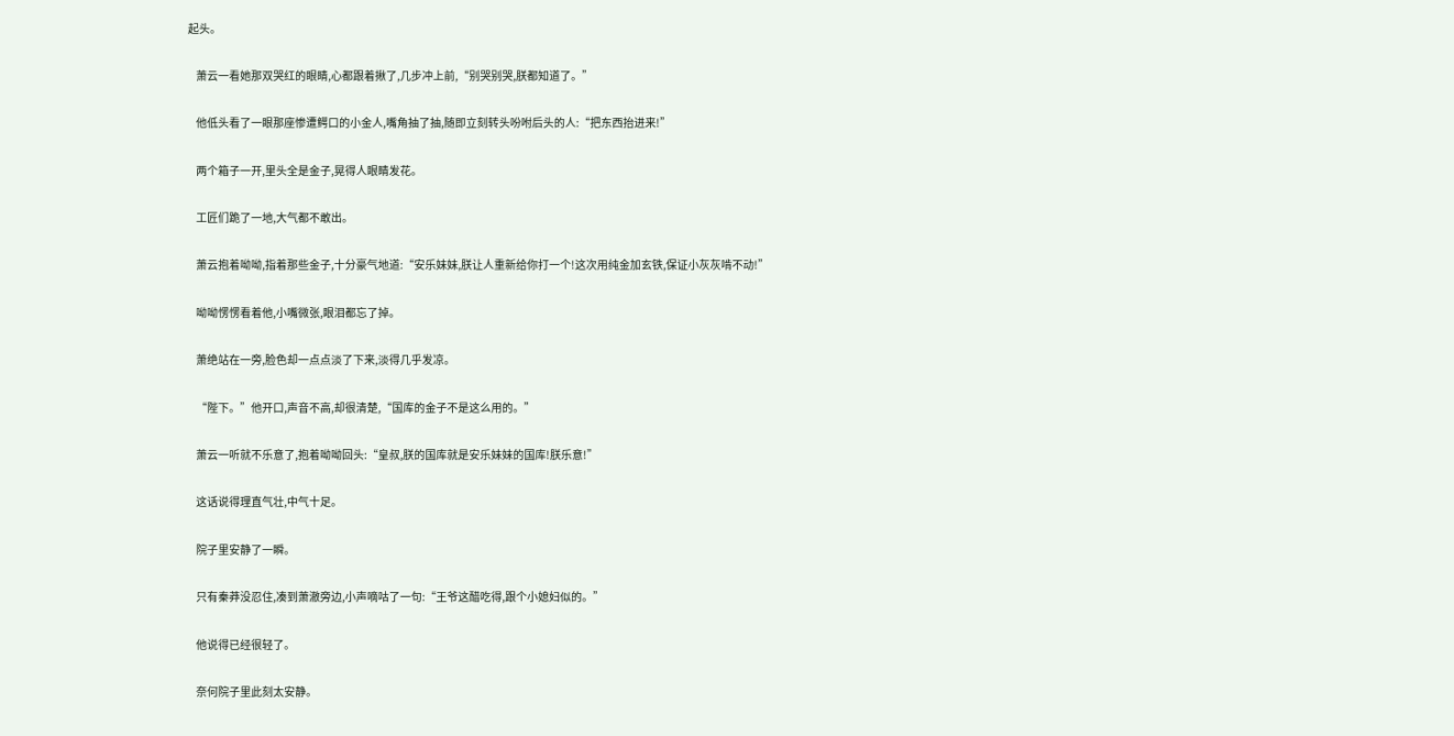起头。

    萧云一看她那双哭红的眼睛,心都跟着揪了,几步冲上前,“别哭别哭,朕都知道了。”

    他低头看了一眼那座惨遭鳄口的小金人,嘴角抽了抽,随即立刻转头吩咐后头的人:“把东西抬进来!”

    两个箱子一开,里头全是金子,晃得人眼睛发花。

    工匠们跪了一地,大气都不敢出。

    萧云抱着呦呦,指着那些金子,十分豪气地道:“安乐妹妹,朕让人重新给你打一个!这次用纯金加玄铁,保证小灰灰啃不动!”

    呦呦愣愣看着他,小嘴微张,眼泪都忘了掉。

    萧绝站在一旁,脸色却一点点淡了下来,淡得几乎发凉。

    “陛下。”他开口,声音不高,却很清楚,“国库的金子不是这么用的。”

    萧云一听就不乐意了,抱着呦呦回头:“皇叔,朕的国库就是安乐妹妹的国库!朕乐意!”

    这话说得理直气壮,中气十足。

    院子里安静了一瞬。

    只有秦莽没忍住,凑到萧澈旁边,小声嘀咕了一句:“王爷这醋吃得,跟个小媳妇似的。”

    他说得已经很轻了。

    奈何院子里此刻太安静。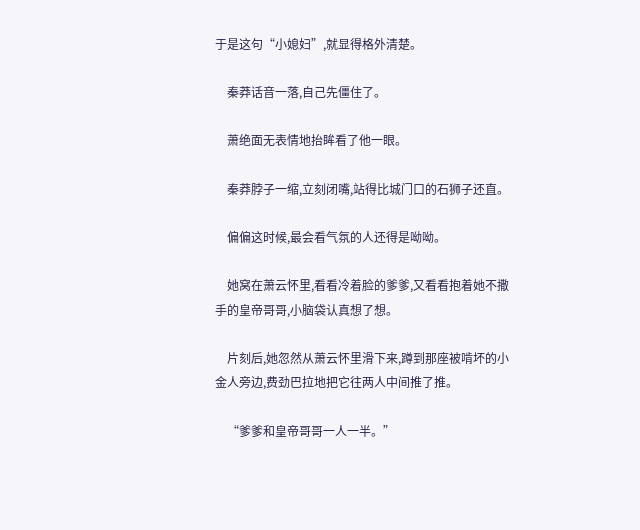于是这句“小媳妇”,就显得格外清楚。

    秦莽话音一落,自己先僵住了。

    萧绝面无表情地抬眸看了他一眼。

    秦莽脖子一缩,立刻闭嘴,站得比城门口的石狮子还直。

    偏偏这时候,最会看气氛的人还得是呦呦。

    她窝在萧云怀里,看看冷着脸的爹爹,又看看抱着她不撒手的皇帝哥哥,小脑袋认真想了想。

    片刻后,她忽然从萧云怀里滑下来,蹲到那座被啃坏的小金人旁边,费劲巴拉地把它往两人中间推了推。

    “爹爹和皇帝哥哥一人一半。”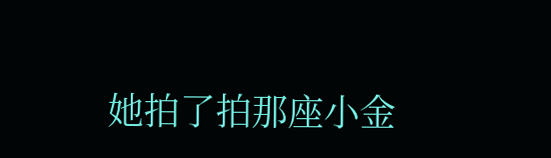她拍了拍那座小金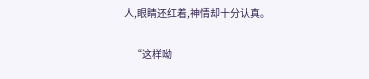人,眼睛还红着,神情却十分认真。

    “这样呦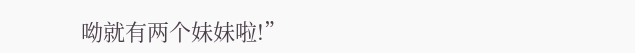呦就有两个妹妹啦!”